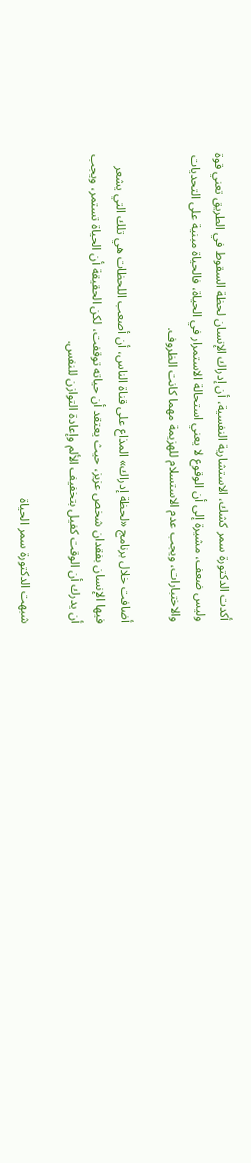أكدت الدكتورة سمر كشك، الاستشارية النفسية، أن إدراك الإنسان لحظة السقوط في الطريق تعني قوة وليس ضعف، مشيرة إلى أن الوقوع لا يعني استحالة الاستمرار في الحياة، فالحياة مبنية على التحديات والاختبارات، ويجب عدم الاستسلام للهزيمة مهما كانت الظروف.

أضافت خلال برنامج «لحظة إدراك» المذاع على قناة الناس، أن أصعب اللحظات هي تلك التي يشعر فيها الإنسان بفقدان شخص عزيز، حيث يعتقد أن حياته توقفت، لكن الحقيقة أن الحياة تستمر، ويجب أن يدرك أن الوقت كفيل بتخفيف الألم وإعادة التوازن للنفس.

شبهت الدكتورة سمر الحياة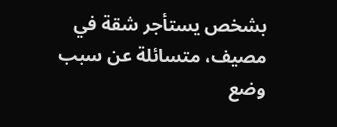بشخص يستأجر شقة في مصيف، متسائلة عن سبب وضع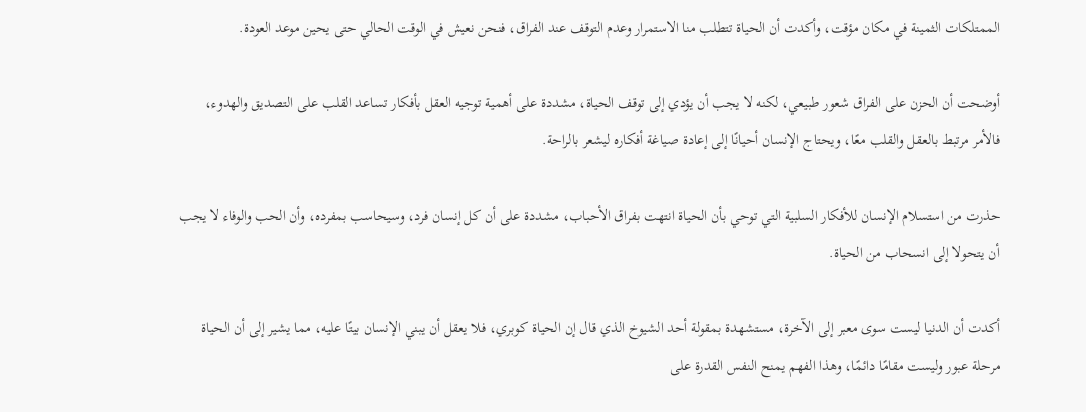الممتلكات الثمينة في مكان مؤقت، وأكدت أن الحياة تتطلب منا الاستمرار وعدم التوقف عند الفراق، فنحن نعيش في الوقت الحالي حتى يحين موعد العودة.

أوضحت أن الحزن على الفراق شعور طبيعي، لكنه لا يجب أن يؤدي إلى توقف الحياة، مشددة على أهمية توجيه العقل بأفكار تساعد القلب على التصديق والهدوء، فالأمر مرتبط بالعقل والقلب معًا، ويحتاج الإنسان أحيانًا إلى إعادة صياغة أفكاره ليشعر بالراحة.

حذرت من استسلام الإنسان للأفكار السلبية التي توحي بأن الحياة انتهت بفراق الأحباب، مشددة على أن كل إنسان فرد، وسيحاسب بمفرده، وأن الحب والوفاء لا يجب أن يتحولا إلى انسحاب من الحياة.

أكدت أن الدنيا ليست سوى معبر إلى الآخرة، مستشهدة بمقولة أحد الشيوخ الذي قال إن الحياة كوبري، فلا يعقل أن يبني الإنسان بيتًا عليه، مما يشير إلى أن الحياة مرحلة عبور وليست مقامًا دائمًا، وهذا الفهم يمنح النفس القدرة على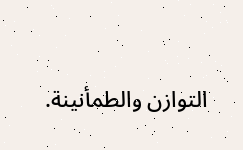التوازن والطمأنينة.